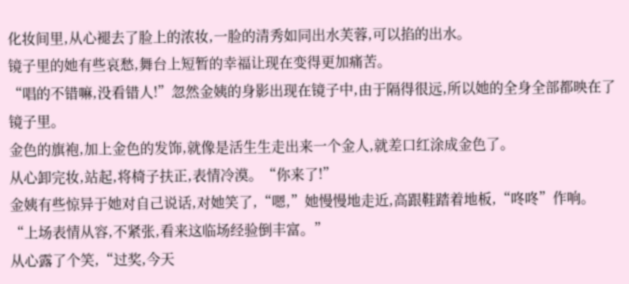化妆间里,从心褪去了脸上的浓妆,一脸的清秀如同出水芙蓉,可以掐的出水。
镜子里的她有些哀愁,舞台上短暂的幸福让现在变得更加痛苦。
“唱的不错嘛,没看错人!”忽然金姨的身影出现在镜子中,由于隔得很远,所以她的全身全部都映在了镜子里。
金色的旗袍,加上金色的发饰,就像是活生生走出来一个金人,就差口红涂成金色了。
从心卸完妆,站起,将椅子扶正,表情冷漠。“你来了!”
金姨有些惊异于她对自己说话,对她笑了,“嗯,”她慢慢地走近,高跟鞋踏着地板,“咚咚”作响。“上场表情从容,不紧张,看来这临场经验倒丰富。”
从心露了个笑,“过奖,今天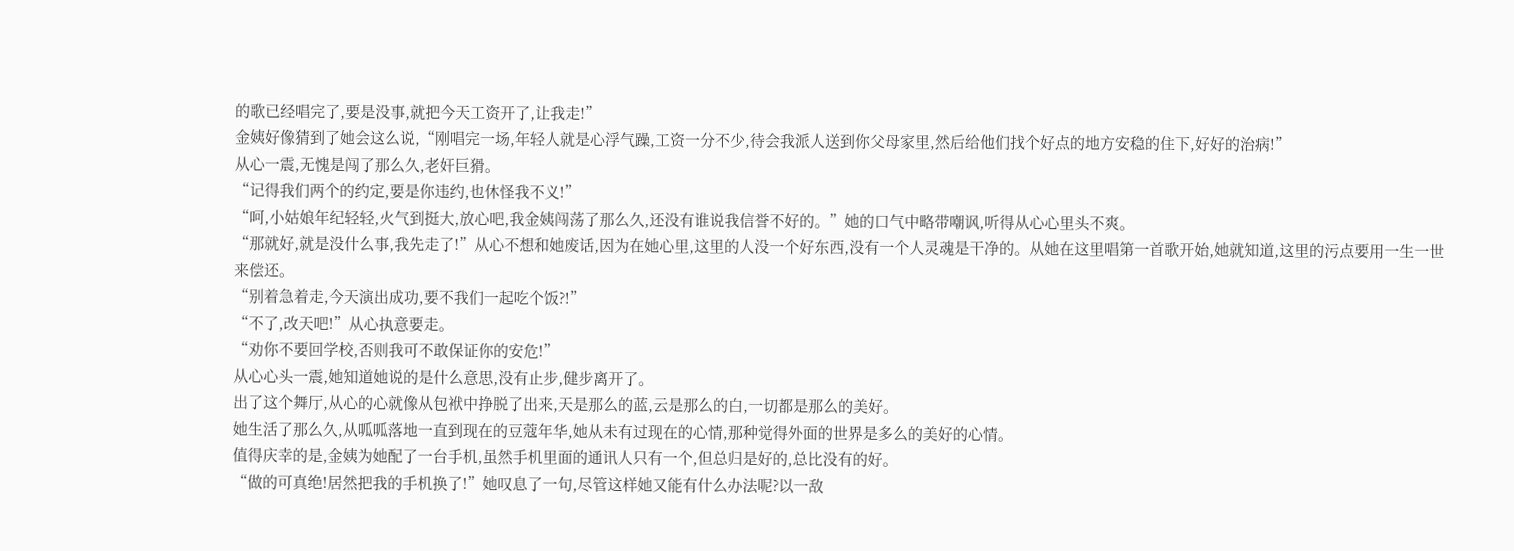的歌已经唱完了,要是没事,就把今天工资开了,让我走!”
金姨好像猜到了她会这么说,“刚唱完一场,年轻人就是心浮气躁,工资一分不少,待会我派人送到你父母家里,然后给他们找个好点的地方安稳的住下,好好的治病!”
从心一震,无愧是闯了那么久,老奸巨猾。
“记得我们两个的约定,要是你违约,也休怪我不义!”
“呵,小姑娘年纪轻轻,火气到挺大,放心吧,我金姨闯荡了那么久,还没有谁说我信誉不好的。”她的口气中略带嘲讽,听得从心心里头不爽。
“那就好,就是没什么事,我先走了!”从心不想和她废话,因为在她心里,这里的人没一个好东西,没有一个人灵魂是干净的。从她在这里唱第一首歌开始,她就知道,这里的污点要用一生一世来偿还。
“别着急着走,今天演出成功,要不我们一起吃个饭?!”
“不了,改天吧!”从心执意要走。
“劝你不要回学校,否则我可不敢保证你的安危!”
从心心头一震,她知道她说的是什么意思,没有止步,健步离开了。
出了这个舞厅,从心的心就像从包袱中挣脱了出来,天是那么的蓝,云是那么的白,一切都是那么的美好。
她生活了那么久,从呱呱落地一直到现在的豆蔻年华,她从未有过现在的心情,那种觉得外面的世界是多么的美好的心情。
值得庆幸的是,金姨为她配了一台手机,虽然手机里面的通讯人只有一个,但总归是好的,总比没有的好。
“做的可真绝!居然把我的手机换了!”她叹息了一句,尽管这样她又能有什么办法呢?以一敌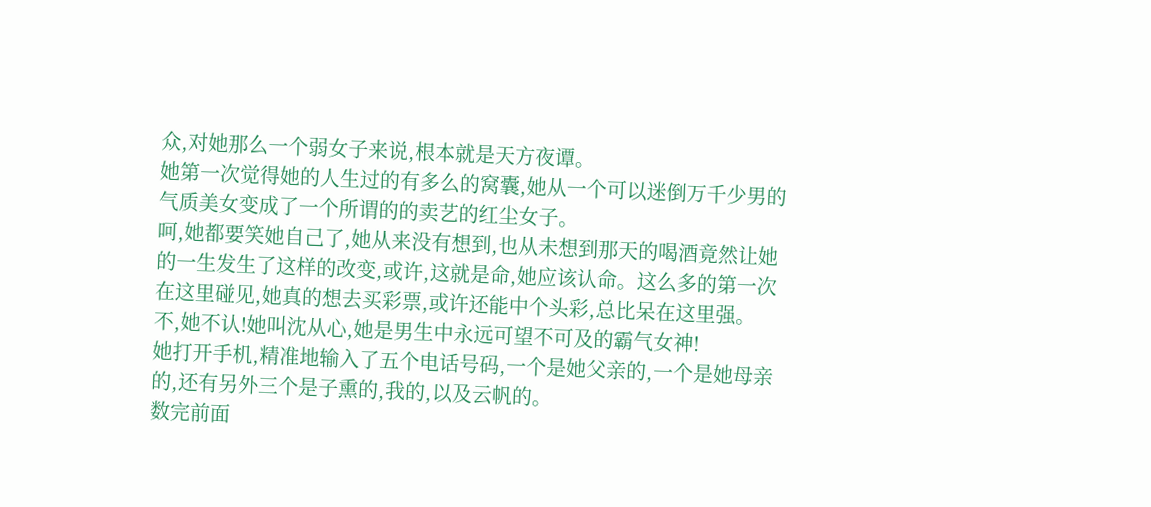众,对她那么一个弱女子来说,根本就是天方夜谭。
她第一次觉得她的人生过的有多么的窝囊,她从一个可以迷倒万千少男的气质美女变成了一个所谓的的卖艺的红尘女子。
呵,她都要笑她自己了,她从来没有想到,也从未想到那天的喝酒竟然让她的一生发生了这样的改变,或许,这就是命,她应该认命。这么多的第一次在这里碰见,她真的想去买彩票,或许还能中个头彩,总比呆在这里强。
不,她不认!她叫沈从心,她是男生中永远可望不可及的霸气女神!
她打开手机,精准地输入了五个电话号码,一个是她父亲的,一个是她母亲的,还有另外三个是子熏的,我的,以及云帆的。
数完前面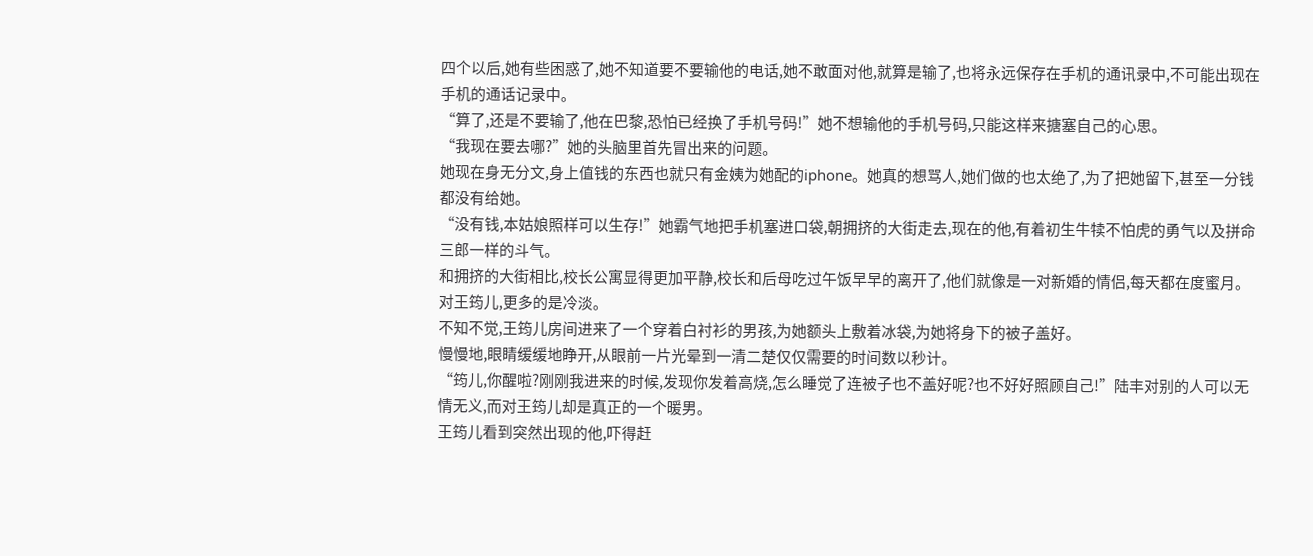四个以后,她有些困惑了,她不知道要不要输他的电话,她不敢面对他,就算是输了,也将永远保存在手机的通讯录中,不可能出现在手机的通话记录中。
“算了,还是不要输了,他在巴黎,恐怕已经换了手机号码!”她不想输他的手机号码,只能这样来搪塞自己的心思。
“我现在要去哪?”她的头脑里首先冒出来的问题。
她现在身无分文,身上值钱的东西也就只有金姨为她配的iphone。她真的想骂人,她们做的也太绝了,为了把她留下,甚至一分钱都没有给她。
“没有钱,本姑娘照样可以生存!”她霸气地把手机塞进口袋,朝拥挤的大街走去,现在的他,有着初生牛犊不怕虎的勇气以及拼命三郎一样的斗气。
和拥挤的大街相比,校长公寓显得更加平静,校长和后母吃过午饭早早的离开了,他们就像是一对新婚的情侣,每天都在度蜜月。对王筠儿,更多的是冷淡。
不知不觉,王筠儿房间进来了一个穿着白衬衫的男孩,为她额头上敷着冰袋,为她将身下的被子盖好。
慢慢地,眼睛缓缓地睁开,从眼前一片光晕到一清二楚仅仅需要的时间数以秒计。
“筠儿,你醒啦?刚刚我进来的时候,发现你发着高烧,怎么睡觉了连被子也不盖好呢?也不好好照顾自己!”陆丰对别的人可以无情无义,而对王筠儿却是真正的一个暖男。
王筠儿看到突然出现的他,吓得赶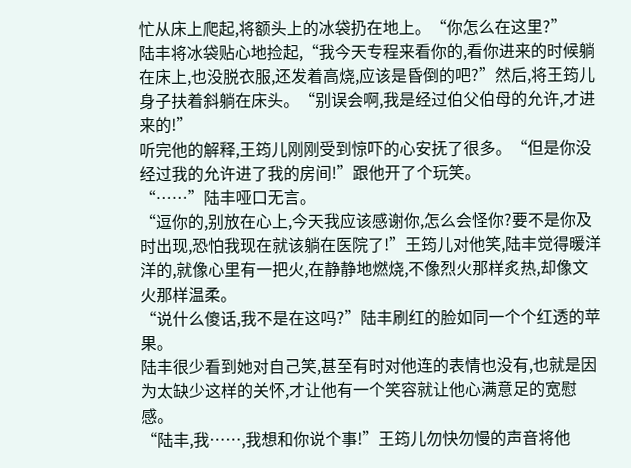忙从床上爬起,将额头上的冰袋扔在地上。“你怎么在这里?”
陆丰将冰袋贴心地捡起,“我今天专程来看你的,看你进来的时候躺在床上,也没脱衣服,还发着高烧,应该是昏倒的吧?”然后,将王筠儿身子扶着斜躺在床头。“别误会啊,我是经过伯父伯母的允许,才进来的!”
听完他的解释,王筠儿刚刚受到惊吓的心安抚了很多。“但是你没经过我的允许进了我的房间!”跟他开了个玩笑。
“……”陆丰哑口无言。
“逗你的,别放在心上,今天我应该感谢你,怎么会怪你?要不是你及时出现,恐怕我现在就该躺在医院了!”王筠儿对他笑,陆丰觉得暖洋洋的,就像心里有一把火,在静静地燃烧,不像烈火那样炙热,却像文火那样温柔。
“说什么傻话,我不是在这吗?”陆丰刷红的脸如同一个个红透的苹果。
陆丰很少看到她对自己笑,甚至有时对他连的表情也没有,也就是因为太缺少这样的关怀,才让他有一个笑容就让他心满意足的宽慰感。
“陆丰,我……,我想和你说个事!”王筠儿勿快勿慢的声音将他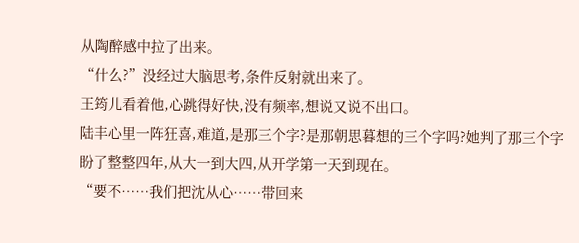从陶醉感中拉了出来。
“什么?”没经过大脑思考,条件反射就出来了。
王筠儿看着他,心跳得好快,没有频率,想说又说不出口。
陆丰心里一阵狂喜,难道,是那三个字?是那朝思暮想的三个字吗?她判了那三个字盼了整整四年,从大一到大四,从开学第一天到现在。
“要不……我们把沈从心……带回来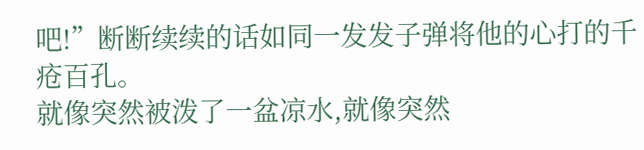吧!”断断续续的话如同一发发子弹将他的心打的千疮百孔。
就像突然被泼了一盆凉水,就像突然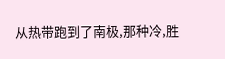从热带跑到了南极,那种冷,胜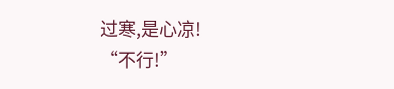过寒,是心凉!
“不行!”